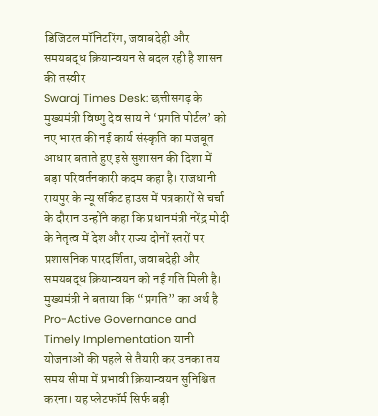डिजिटल मॉनिटरिंग, जवाबदेही और समयबद्ध क्रियान्वयन से बदल रही है शासन की तस्वीर
Swaraj Times Desk: छत्तीसगढ़ के मुख्यमंत्री विष्णु देव साय ने ‘प्रगति पोर्टल’ को नए भारत की नई कार्य संस्कृति का मजबूत आधार बताते हुए इसे सुशासन की दिशा में बड़ा परिवर्तनकारी कदम कहा है। राजधानी रायपुर के न्यू सर्किट हाउस में पत्रकारों से चर्चा के दौरान उन्होंने कहा कि प्रधानमंत्री नरेंद्र मोदी के नेतृत्व में देश और राज्य दोनों स्तरों पर प्रशासनिक पारदर्शिता, जवाबदेही और समयबद्ध क्रियान्वयन को नई गति मिली है।
मुख्यमंत्री ने बताया कि “प्रगति” का अर्थ है Pro-Active Governance and Timely Implementation यानी योजनाओं की पहले से तैयारी कर उनका तय समय सीमा में प्रभावी क्रियान्वयन सुनिश्चित करना। यह प्लेटफॉर्म सिर्फ बड़ी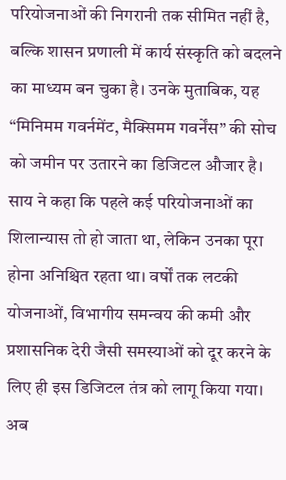परियोजनाओं की निगरानी तक सीमित नहीं है, बल्कि शासन प्रणाली में कार्य संस्कृति को बदलने का माध्यम बन चुका है। उनके मुताबिक, यह “मिनिमम गवर्नमेंट, मैक्सिमम गवर्नेंस” की सोच को जमीन पर उतारने का डिजिटल औजार है।
साय ने कहा कि पहले कई परियोजनाओं का शिलान्यास तो हो जाता था, लेकिन उनका पूरा होना अनिश्चित रहता था। वर्षों तक लटकी योजनाओं, विभागीय समन्वय की कमी और प्रशासनिक देरी जैसी समस्याओं को दूर करने के लिए ही इस डिजिटल तंत्र को लागू किया गया। अब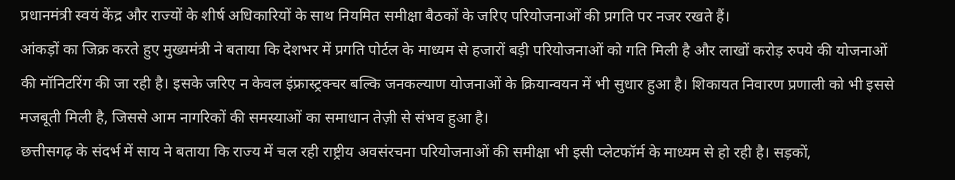प्रधानमंत्री स्वयं केंद्र और राज्यों के शीर्ष अधिकारियों के साथ नियमित समीक्षा बैठकों के जरिए परियोजनाओं की प्रगति पर नजर रखते हैं।
आंकड़ों का जिक्र करते हुए मुख्यमंत्री ने बताया कि देशभर में प्रगति पोर्टल के माध्यम से हजारों बड़ी परियोजनाओं को गति मिली है और लाखों करोड़ रुपये की योजनाओं की मॉनिटरिंग की जा रही है। इसके जरिए न केवल इंफ्रास्ट्रक्चर बल्कि जनकल्याण योजनाओं के क्रियान्वयन में भी सुधार हुआ है। शिकायत निवारण प्रणाली को भी इससे मजबूती मिली है, जिससे आम नागरिकों की समस्याओं का समाधान तेज़ी से संभव हुआ है।
छत्तीसगढ़ के संदर्भ में साय ने बताया कि राज्य में चल रही राष्ट्रीय अवसंरचना परियोजनाओं की समीक्षा भी इसी प्लेटफॉर्म के माध्यम से हो रही है। सड़कों,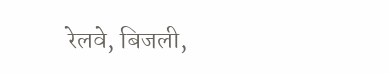रेलवे, बिजली,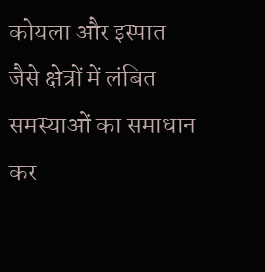कोयला और इस्पात जैसे क्षेत्रों में लंबित समस्याओं का समाधान कर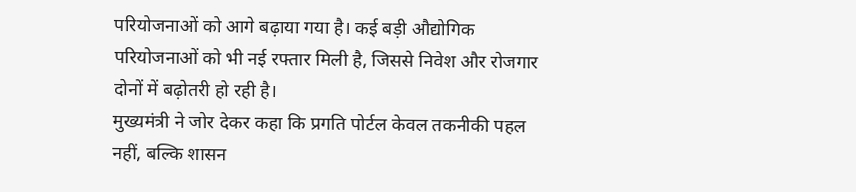परियोजनाओं को आगे बढ़ाया गया है। कई बड़ी औद्योगिक परियोजनाओं को भी नई रफ्तार मिली है, जिससे निवेश और रोजगार दोनों में बढ़ोतरी हो रही है।
मुख्यमंत्री ने जोर देकर कहा कि प्रगति पोर्टल केवल तकनीकी पहल नहीं, बल्कि शासन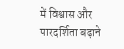में विश्वास और पारदर्शिता बढ़ाने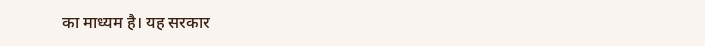का माध्यम है। यह सरकार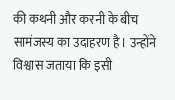की कथनी और करनी के बीच सामंजस्य का उदाहरण है। उन्होंने विश्वास जताया कि इसी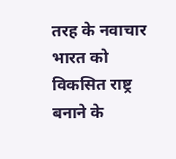तरह के नवाचार भारत को विकसित राष्ट्र बनाने के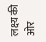लक्ष्य की ओर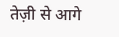तेज़ी से आगे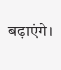बढ़ाएंगे।